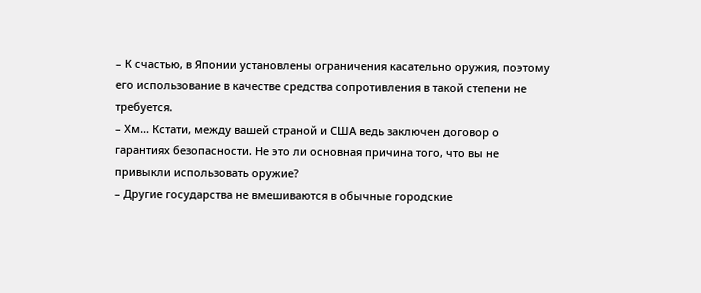– К счастью, в Японии установлены ограничения касательно оружия, поэтому его использование в качестве средства сопротивления в такой степени не требуется.
– Хм… Кстати, между вашей страной и США ведь заключен договор о гарантиях безопасности. Не это ли основная причина того, что вы не привыкли использовать оружие?
– Другие государства не вмешиваются в обычные городские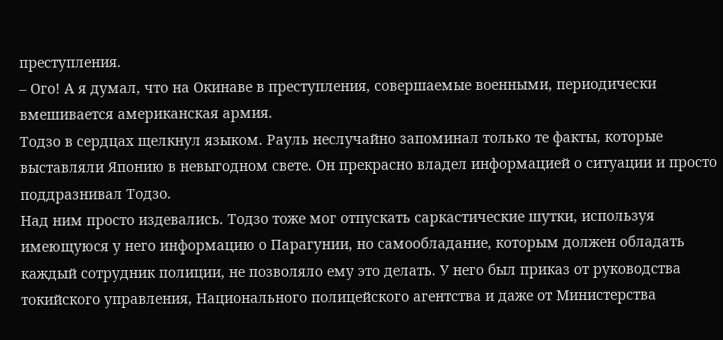преступления.
– Ого! А я думал, что на Окинаве в преступления, совершаемые военными, периодически вмешивается американская армия.
Тодзо в сердцах щелкнул языком. Рауль неслучайно запоминал только те факты, которые выставляли Японию в невыгодном свете. Он прекрасно владел информацией о ситуации и просто поддразнивал Тодзо.
Над ним просто издевались. Тодзо тоже мог отпускать саркастические шутки, используя имеющуюся у него информацию о Парагунии, но самообладание, которым должен обладать каждый сотрудник полиции, не позволяло ему это делать. У него был приказ от руководства токийского управления, Национального полицейского агентства и даже от Министерства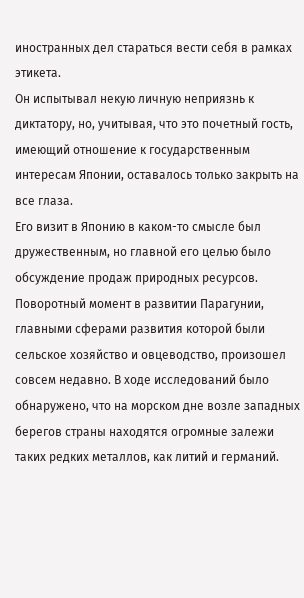иностранных дел стараться вести себя в рамках этикета.
Он испытывал некую личную неприязнь к диктатору, но, учитывая, что это почетный гость, имеющий отношение к государственным интересам Японии, оставалось только закрыть на все глаза.
Его визит в Японию в каком-то смысле был дружественным, но главной его целью было обсуждение продаж природных ресурсов.
Поворотный момент в развитии Парагунии, главными сферами развития которой были сельское хозяйство и овцеводство, произошел совсем недавно. В ходе исследований было обнаружено, что на морском дне возле западных берегов страны находятся огромные залежи таких редких металлов, как литий и германий.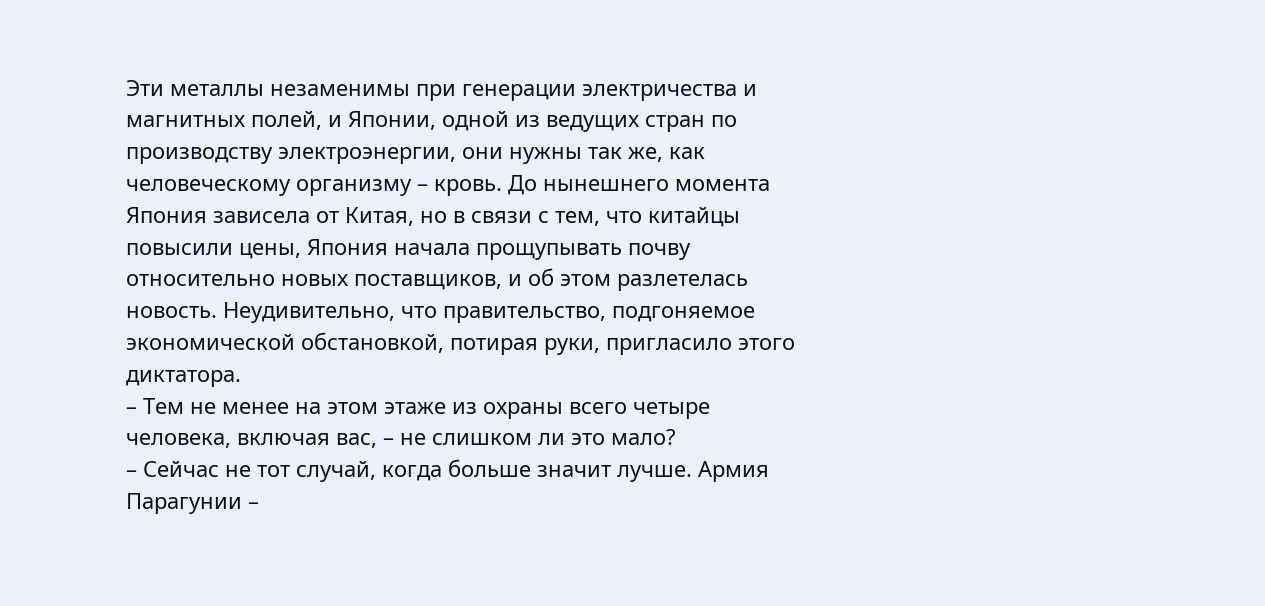Эти металлы незаменимы при генерации электричества и магнитных полей, и Японии, одной из ведущих стран по производству электроэнергии, они нужны так же, как человеческому организму – кровь. До нынешнего момента Япония зависела от Китая, но в связи с тем, что китайцы повысили цены, Япония начала прощупывать почву относительно новых поставщиков, и об этом разлетелась новость. Неудивительно, что правительство, подгоняемое экономической обстановкой, потирая руки, пригласило этого диктатора.
– Тем не менее на этом этаже из охраны всего четыре человека, включая вас, – не слишком ли это мало?
– Сейчас не тот случай, когда больше значит лучше. Армия Парагунии –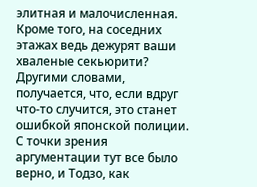элитная и малочисленная. Кроме того, на соседних этажах ведь дежурят ваши хваленые секьюрити?
Другими словами, получается, что, если вдруг что-то случится, это станет ошибкой японской полиции.
С точки зрения аргументации тут все было верно, и Тодзо, как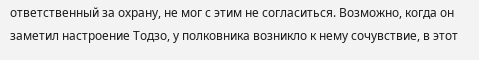ответственный за охрану, не мог с этим не согласиться. Возможно, когда он заметил настроение Тодзо, у полковника возникло к нему сочувствие, в этот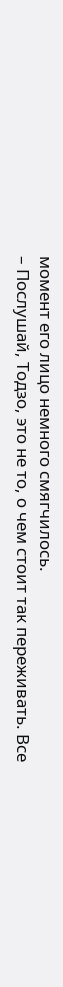момент его лицо немного смягчилось.
– Послушай, Тодзо, это не то, о чем стоит так переживать. Все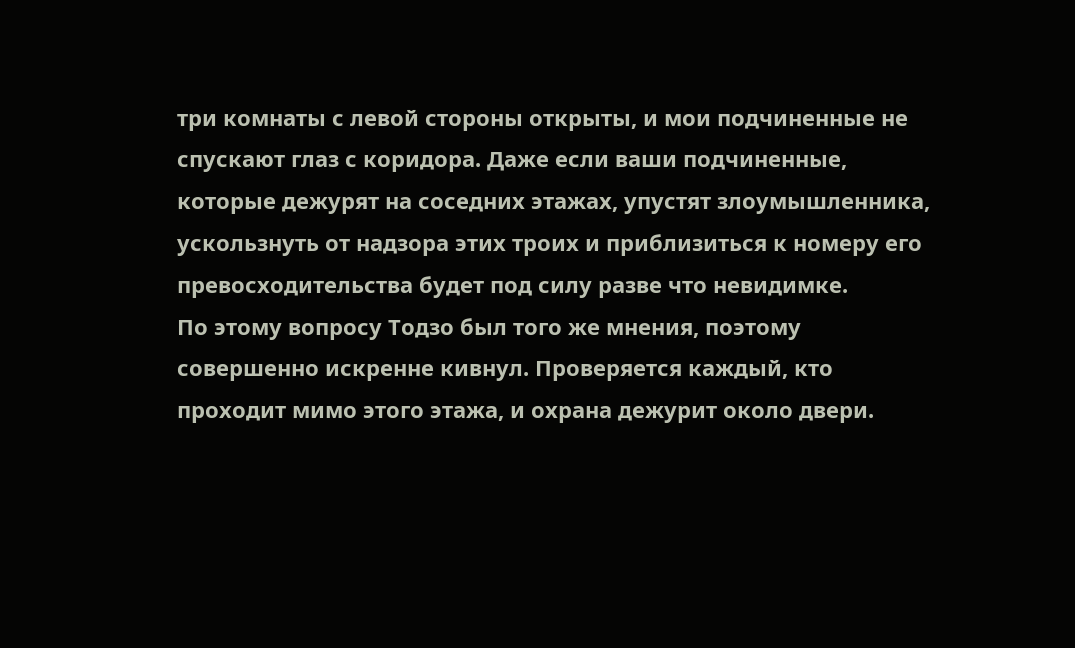три комнаты с левой стороны открыты, и мои подчиненные не спускают глаз с коридора. Даже если ваши подчиненные, которые дежурят на соседних этажах, упустят злоумышленника, ускользнуть от надзора этих троих и приблизиться к номеру его превосходительства будет под силу разве что невидимке.
По этому вопросу Тодзо был того же мнения, поэтому совершенно искренне кивнул. Проверяется каждый, кто проходит мимо этого этажа, и охрана дежурит около двери.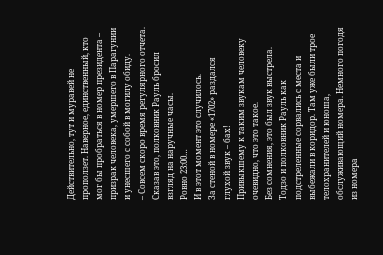Действительно, тут и муравей не проползет. Наверное, единственный, кто мог бы пробраться в номер президента – призрак человека, умершего в Парагунии и унесшего с собой в могилу обиду.
– Совсем скоро время регулярного отчета.
Сказав это, полковник Рауль бросил взгляд на наручные часы.
Ровно 23:00…
И в этот момент это случилось.
За стеной в номере «1702» раздался глухой звук – бах!
Привыкшему к таким звукам человеку очевидно, что это такое.
Без сомнения, это был звук выстрела.
Тодзо и полковник Рауль как подстреленные сорвались с места и выбежали в коридор. Там уже были трое телохранителей и юноша, обслуживающий номера. Немного погодя из номера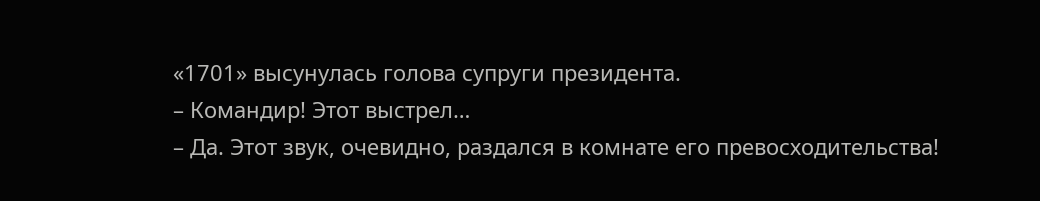«1701» высунулась голова супруги президента.
– Командир! Этот выстрел…
– Да. Этот звук, очевидно, раздался в комнате его превосходительства!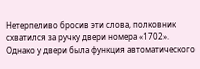Нетерпеливо бросив эти слова, полковник схватился за ручку двери номера «1702». Однако у двери была функция автоматического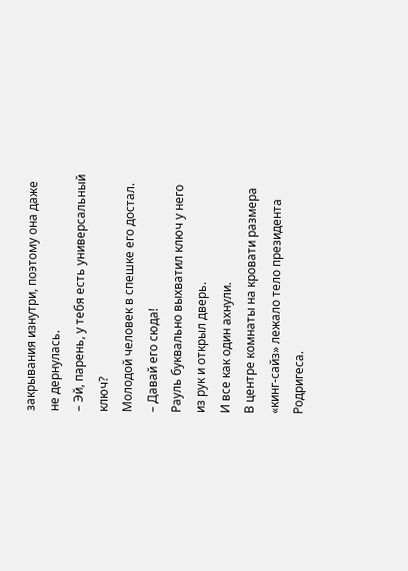закрывания изнутри, поэтому она даже не дернулась.
– Эй, парень, у тебя есть универсальный ключ?
Молодой человек в спешке его достал.
– Давай его сюда!
Рауль буквально выхватил ключ у него из рук и открыл дверь.
И все как один ахнули.
В центре комнаты на кровати размера «кинг-сайз» лежало тело президента Родригеса.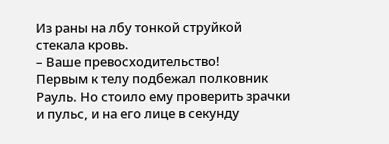Из раны на лбу тонкой струйкой стекала кровь.
– Ваше превосходительство!
Первым к телу подбежал полковник Рауль. Но стоило ему проверить зрачки и пульс, и на его лице в секунду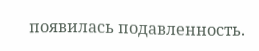появилась подавленность.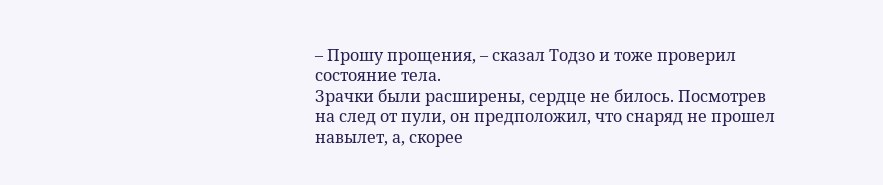– Прошу прощения, – сказал Тодзо и тоже проверил состояние тела.
Зрачки были расширены, сердце не билось. Посмотрев на след от пули, он предположил, что снаряд не прошел навылет, а, скорее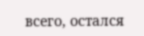всего, остался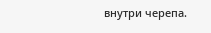внутри черепа.